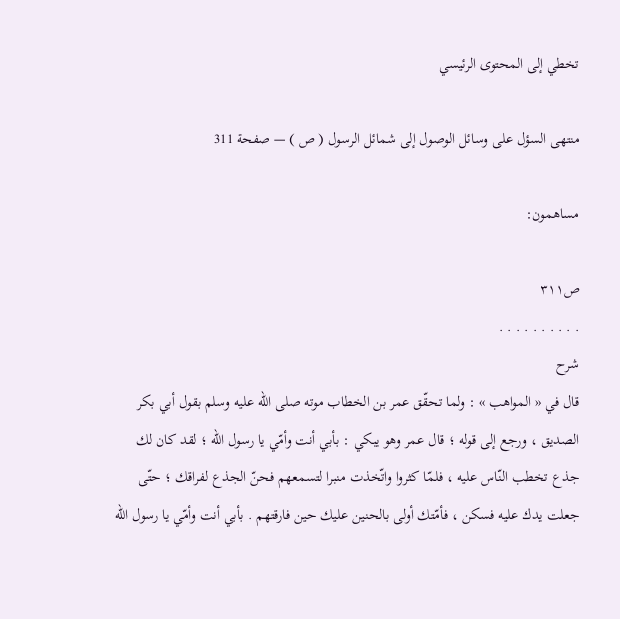تخطي إلى المحتوى الرئيسي

منتهى السؤل على وسائل الوصول إلى شمائل الرسول ( ص ) — صفحة 311

مساهمون:

ص٣١١
. . . . . . . . . .
شرح
قال في « المواهب » : ولما تحقّق عمر بن الخطاب موته صلى اللّه عليه وسلم بقول أبي بكر الصديق ، ورجع إلى قوله ؛ قال عمر وهو يبكي : بأبي أنت وأمّي يا رسول اللّه ؛ لقد كان لك جذع تخطب النّاس عليه ، فلمّا كثروا واتّخذت منبرا لتسمعهم فحنّ الجذع لفراقك ؛ حتّى جعلت يدك عليه فسكن ، فأمّتك أولى بالحنين عليك حين فارقتهم . بأبي أنت وأمّي يا رسول اللّه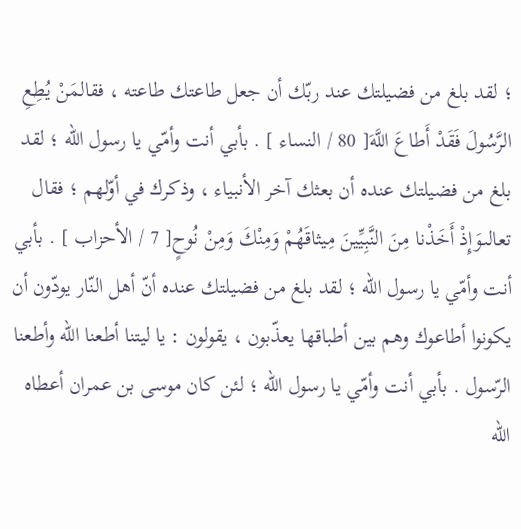؛ لقد بلغ من فضيلتك عند ربّك أن جعل طاعتك طاعته ، فقالمَنْ يُطِعِ الرَّسُولَ فَقَدْ أَطاعَ اللَّهَ[ 80 / النساء ] . بأبي أنت وأمّي يا رسول اللّه ؛ لقد بلغ من فضيلتك عنده أن بعثك آخر الأنبياء ، وذكرك في أوّلهم ؛ فقال تعالىوَإِذْ أَخَذْنا مِنَ النَّبِيِّينَ مِيثاقَهُمْ وَمِنْكَ وَمِنْ نُوحٍ[ 7 / الأحزاب ] . بأبي أنت وأمّي يا رسول اللّه ؛ لقد بلغ من فضيلتك عنده أنّ أهل النّار يودّون أن يكونوا أطاعوك وهم بين أطباقها يعذّبون ، يقولون : يا ليتنا أطعنا اللّه وأطعنا الرّسول . بأبي أنت وأمّي يا رسول اللّه ؛ لئن كان موسى بن عمران أعطاه اللّه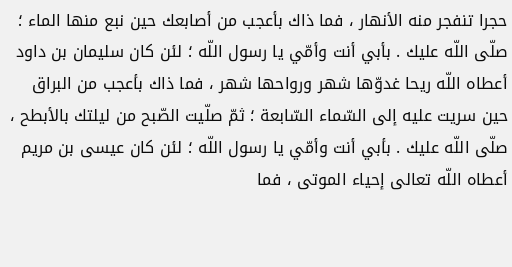حجرا تنفجر منه الأنهار ، فما ذاك بأعجب من أصابعك حين نبع منها الماء ؛ صلّى اللّه عليك . بأبي أنت وأمّي يا رسول اللّه ؛ لئن كان سليمان بن داود أعطاه اللّه ريحا غدوّها شهر ورواحها شهر ، فما ذاك بأعجب من البراق حين سريت عليه إلى السّماء السّابعة ؛ ثمّ صلّيت الصّبح من ليلتك بالأبطح ، صلّى اللّه عليك . بأبي أنت وأمّي يا رسول اللّه ؛ لئن كان عيسى بن مريم أعطاه اللّه تعالى إحياء الموتى ، فما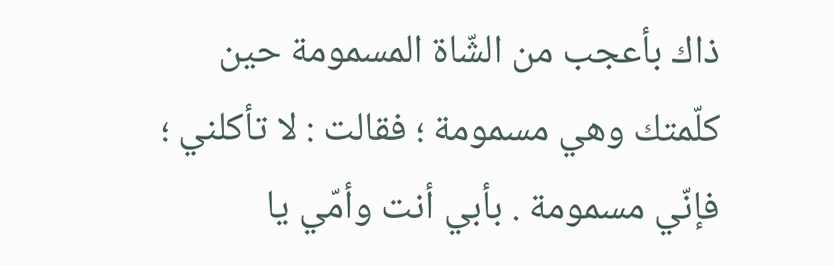ذاك بأعجب من الشّاة المسمومة حين كلّمتك وهي مسمومة ؛ فقالت : لا تأكلني ؛ فإنّي مسمومة . بأبي أنت وأمّي يا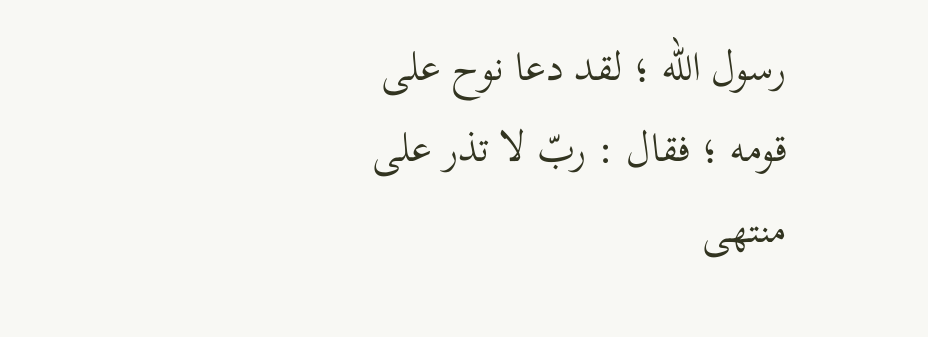رسول اللّه ؛ لقد دعا نوح على قومه ؛ فقال : ربّ لا تذر على
منتهى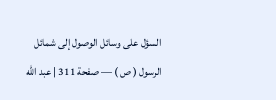السؤل على وسائل الوصول إلى شمائل الرسول ( ص ) — صفحة 311 | عبد الله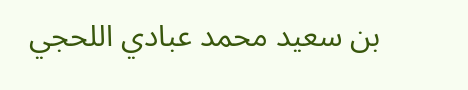بن سعيد محمد عبادي اللحجي